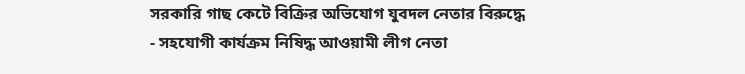সরকারি গাছ কেটে বিক্রির অভিযোগ যুবদল নেতার বিরুদ্ধে
- সহযোগী কার্যক্রম নিষিদ্ধ আওয়ামী লীগ নেতা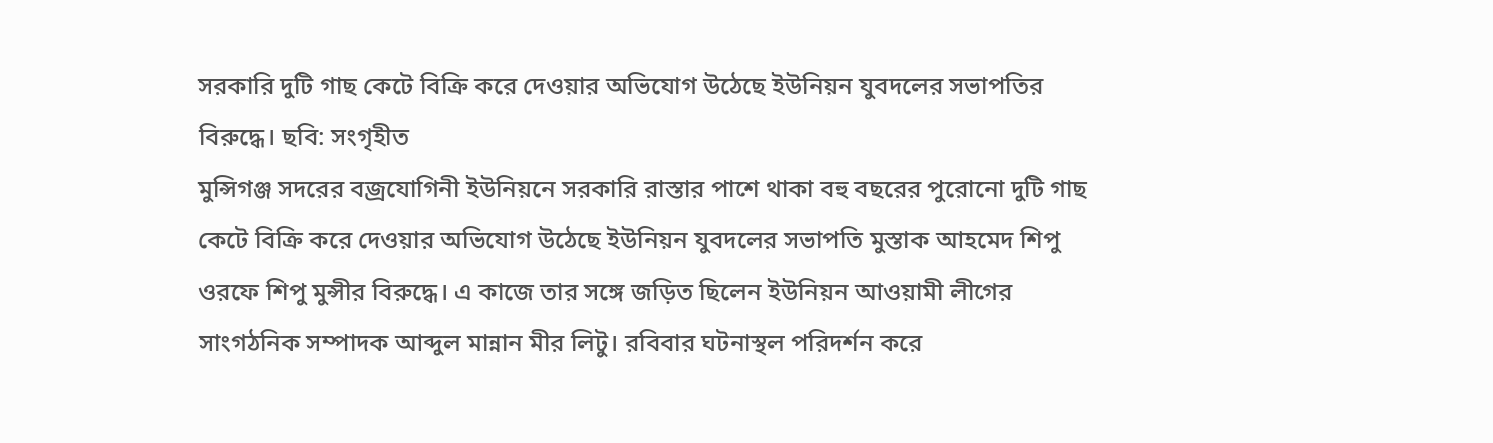সরকারি দুটি গাছ কেটে বিক্রি করে দেওয়ার অভিযোগ উঠেছে ইউনিয়ন যুবদলের সভাপতির বিরুদ্ধে। ছবি: সংগৃহীত
মুন্সিগঞ্জ সদরের বজ্রযোগিনী ইউনিয়নে সরকারি রাস্তার পাশে থাকা বহু বছরের পুরোনো দুটি গাছ কেটে বিক্রি করে দেওয়ার অভিযোগ উঠেছে ইউনিয়ন যুবদলের সভাপতি মুস্তাক আহমেদ শিপু ওরফে শিপু মুন্সীর বিরুদ্ধে। এ কাজে তার সঙ্গে জড়িত ছিলেন ইউনিয়ন আওয়ামী লীগের সাংগঠনিক সম্পাদক আব্দুল মান্নান মীর লিটু। রবিবার ঘটনাস্থল পরিদর্শন করে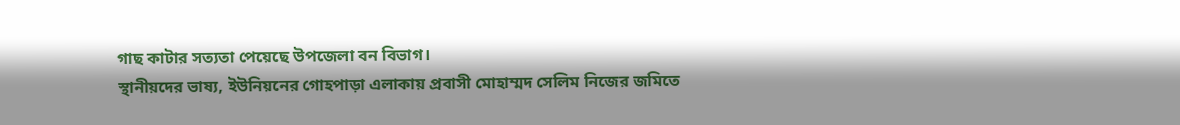গাছ কাটার সত্যতা পেয়েছে উপজেলা বন বিভাগ।
স্থানীয়দের ভাষ্য, ইউনিয়নের গোহপাড়া এলাকায় প্রবাসী মোহাম্মদ সেলিম নিজের জমিতে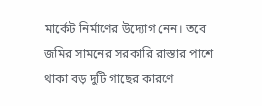মার্কেট নির্মাণের উদ্যোগ নেন। তবে জমির সামনের সরকারি রাস্তার পাশে থাকা বড় দুটি গাছের কারণে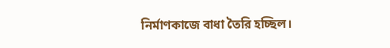নির্মাণকাজে বাধা তৈরি হচ্ছিল।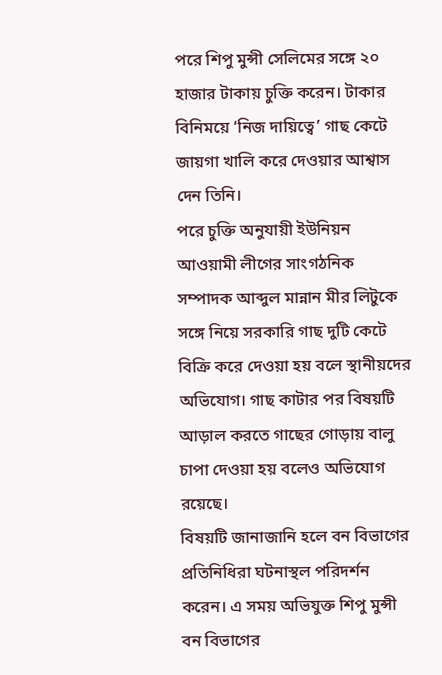পরে শিপু মুন্সী সেলিমের সঙ্গে ২০ হাজার টাকায় চুক্তি করেন। টাকার বিনিময়ে ‘নিজ দায়িত্বে’ গাছ কেটে জায়গা খালি করে দেওয়ার আশ্বাস দেন তিনি।
পরে চুক্তি অনুযায়ী ইউনিয়ন আওয়ামী লীগের সাংগঠনিক সম্পাদক আব্দুল মান্নান মীর লিটুকে সঙ্গে নিয়ে সরকারি গাছ দুটি কেটে বিক্রি করে দেওয়া হয় বলে স্থানীয়দের অভিযোগ। গাছ কাটার পর বিষয়টি আড়াল করতে গাছের গোড়ায় বালু চাপা দেওয়া হয় বলেও অভিযোগ রয়েছে।
বিষয়টি জানাজানি হলে বন বিভাগের প্রতিনিধিরা ঘটনাস্থল পরিদর্শন করেন। এ সময় অভিযুক্ত শিপু মুন্সী বন বিভাগের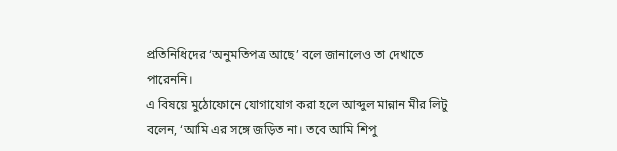প্রতিনিধিদের ‘অনুমতিপত্র আছে’ বলে জানালেও তা দেখাতে পারেননি।
এ বিষয়ে মুঠোফোনে যোগাযোগ করা হলে আব্দুল মান্নান মীর লিটু বলেন, ‘আমি এর সঙ্গে জড়িত না। তবে আমি শিপু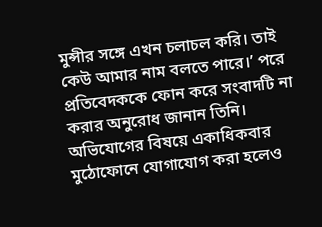মুন্সীর সঙ্গে এখন চলাচল করি। তাই কেউ আমার নাম বলতে পারে।’ পরে প্রতিবেদককে ফোন করে সংবাদটি না করার অনুরোধ জানান তিনি।
অভিযোগের বিষয়ে একাধিকবার মুঠোফোনে যোগাযোগ করা হলেও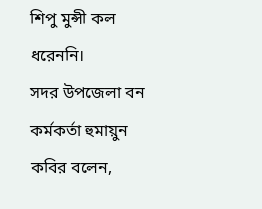শিপু মুন্সী কল ধরেননি।
সদর উপজেলা বন কর্মকর্তা হুমায়ুন কবির বলেন,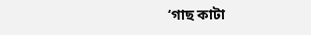‘গাছ কাটা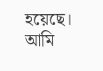হয়েছে। আমি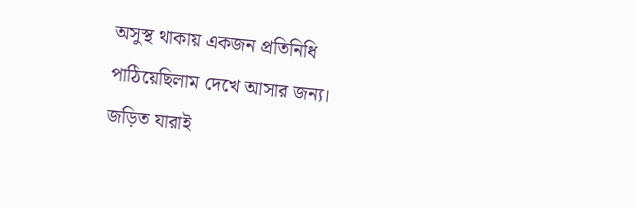অসুস্থ থাকায় একজন প্রতিনিধি পাঠিয়েছিলাম দেখে আসার জন্য। জড়িত যারাই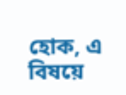হোক, এ বিষয়ে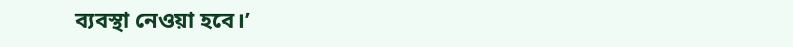ব্যবস্থা নেওয়া হবে।’